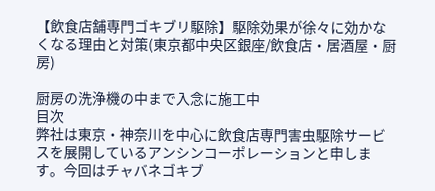【飲食店舗専門ゴキブリ駆除】駆除効果が徐々に効かなくなる理由と対策(東京都中央区銀座/飲食店・居酒屋・厨房)

厨房の洗浄機の中まで入念に施工中
目次
弊社は東京・神奈川を中心に飲食店専門害虫駆除サービスを展開しているアンシンコーポレーションと申します。今回はチャバネゴキブ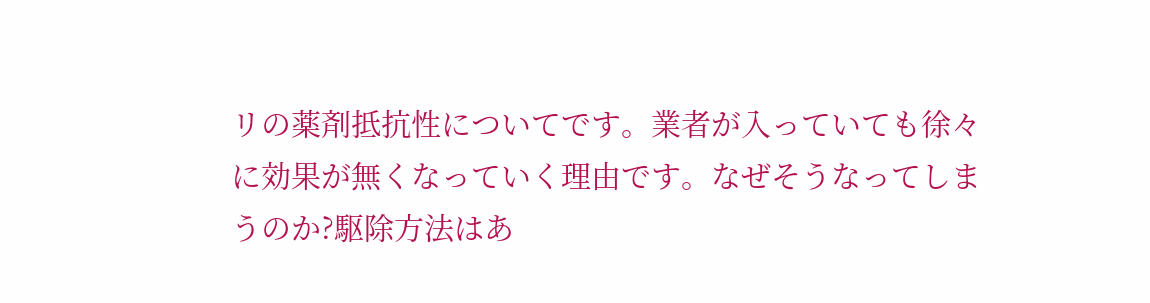リの薬剤抵抗性についてです。業者が入っていても徐々に効果が無くなっていく理由です。なぜそうなってしまうのか?駆除方法はあ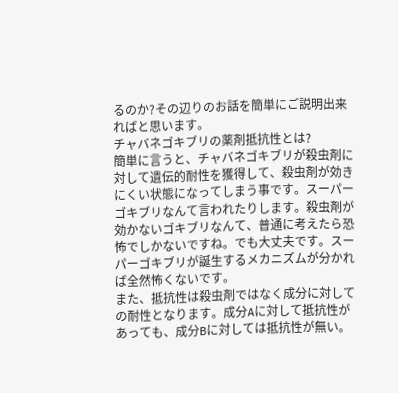るのか?その辺りのお話を簡単にご説明出来ればと思います。
チャバネゴキブリの薬剤抵抗性とは?
簡単に言うと、チャバネゴキブリが殺虫剤に対して遺伝的耐性を獲得して、殺虫剤が効きにくい状態になってしまう事です。スーパーゴキブリなんて言われたりします。殺虫剤が効かないゴキブリなんて、普通に考えたら恐怖でしかないですね。でも大丈夫です。スーパーゴキブリが誕生するメカニズムが分かれば全然怖くないです。
また、抵抗性は殺虫剤ではなく成分に対しての耐性となります。成分Aに対して抵抗性があっても、成分Bに対しては抵抗性が無い。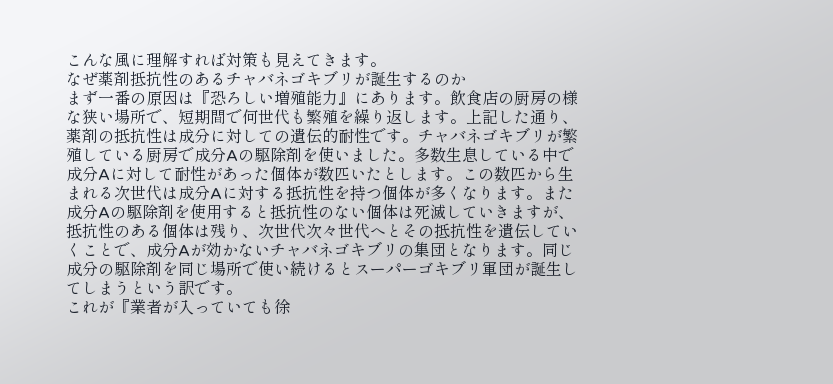こんな風に理解すれば対策も見えてきます。
なぜ薬剤抵抗性のあるチャバネゴキブリが誕生するのか
まず一番の原因は『恐ろしい増殖能力』にあります。飲食店の厨房の様な狭い場所で、短期間で何世代も繁殖を繰り返します。上記した通り、薬剤の抵抗性は成分に対しての遺伝的耐性です。チャバネゴキブリが繁殖している厨房で成分Aの駆除剤を使いました。多数生息している中で成分Aに対して耐性があった個体が数匹いたとします。この数匹から生まれる次世代は成分Aに対する抵抗性を持つ個体が多くなります。また成分Aの駆除剤を使用すると抵抗性のない個体は死滅していきますが、抵抗性のある個体は残り、次世代次々世代へとその抵抗性を遺伝していくことで、成分Aが効かないチャバネゴキブリの集団となります。同じ成分の駆除剤を同じ場所で使い続けるとスーパーゴキブリ軍団が誕生してしまうという訳です。
これが『業者が入っていても徐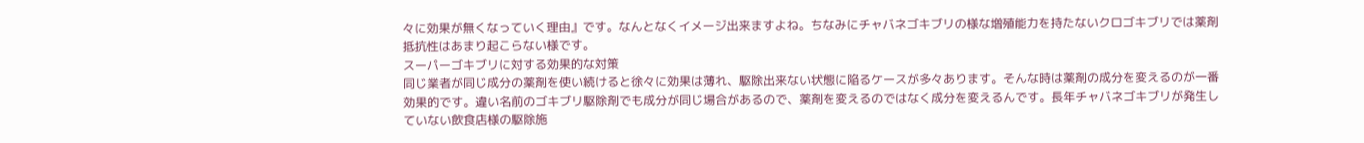々に効果が無くなっていく理由』です。なんとなくイメージ出来ますよね。ちなみにチャバネゴキブリの様な増殖能力を持たないクロゴキブリでは薬剤抵抗性はあまり起こらない様です。
スーパーゴキブリに対する効果的な対策
同じ業者が同じ成分の薬剤を使い続けると徐々に効果は薄れ、駆除出来ない状態に陥るケースが多々あります。そんな時は薬剤の成分を変えるのが一番効果的です。違い名前のゴキブリ駆除剤でも成分が同じ場合があるので、薬剤を変えるのではなく成分を変えるんです。長年チャバネゴキブリが発生していない飲食店様の駆除施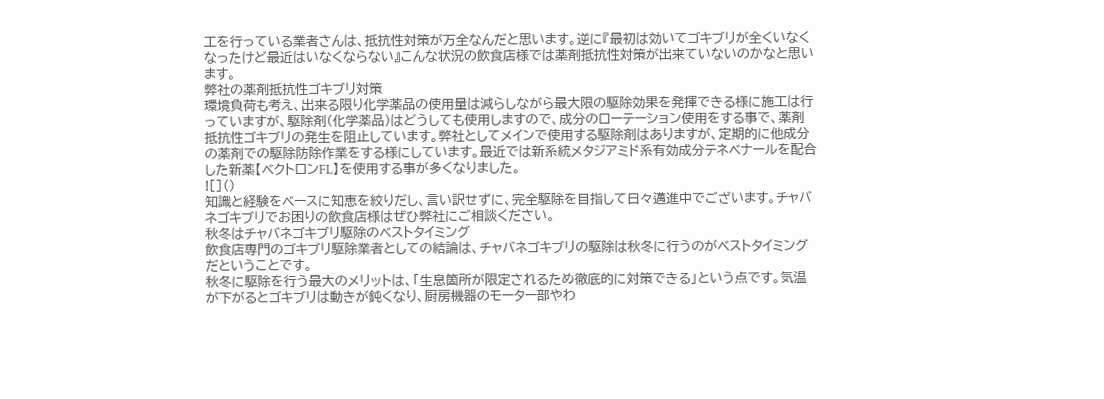工を行っている業者さんは、抵抗性対策が万全なんだと思います。逆に『最初は効いてゴキブリが全くいなくなったけど最近はいなくならない』こんな状況の飲食店様では薬剤抵抗性対策が出来ていないのかなと思います。
弊社の薬剤抵抗性ゴキブリ対策
環境負荷も考え、出来る限り化学薬品の使用量は減らしながら最大限の駆除効果を発揮できる様に施工は行っていますが、駆除剤(化学薬品)はどうしても使用しますので、成分のローテーション使用をする事で、薬剤抵抗性ゴキブリの発生を阻止しています。弊社としてメインで使用する駆除剤はありますが、定期的に他成分の薬剤での駆除防除作業をする様にしています。最近では新系統メタジアミド系有効成分テネベナールを配合した新薬【ベクトロンFL】を使用する事が多くなりました。
![]()
知識と経験をベースに知恵を絞りだし、言い訳せずに、完全駆除を目指して日々邁進中でございます。チャバネゴキブリでお困りの飲食店様はぜひ弊社にご相談ください。
秋冬はチャバネゴキブリ駆除のベストタイミング
飲食店専門のゴキブリ駆除業者としての結論は、チャバネゴキブリの駆除は秋冬に行うのがベストタイミングだということです。
秋冬に駆除を行う最大のメリットは、「生息箇所が限定されるため徹底的に対策できる」という点です。気温が下がるとゴキブリは動きが鈍くなり、厨房機器のモーター部やわ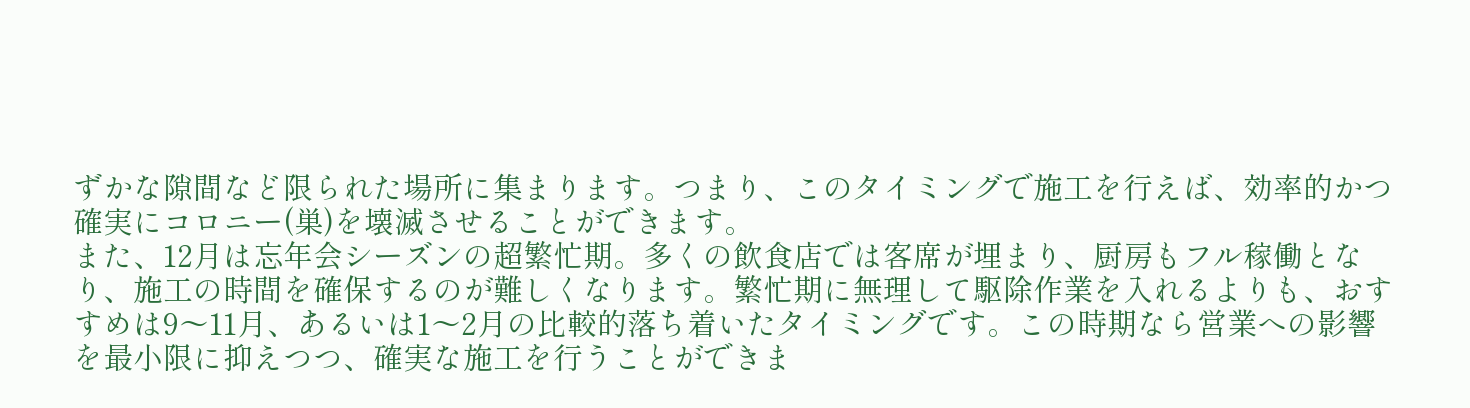ずかな隙間など限られた場所に集まります。つまり、このタイミングで施工を行えば、効率的かつ確実にコロニー(巣)を壊滅させることができます。
また、12月は忘年会シーズンの超繁忙期。多くの飲食店では客席が埋まり、厨房もフル稼働となり、施工の時間を確保するのが難しくなります。繁忙期に無理して駆除作業を入れるよりも、おすすめは9〜11月、あるいは1〜2月の比較的落ち着いたタイミングです。この時期なら営業への影響を最小限に抑えつつ、確実な施工を行うことができま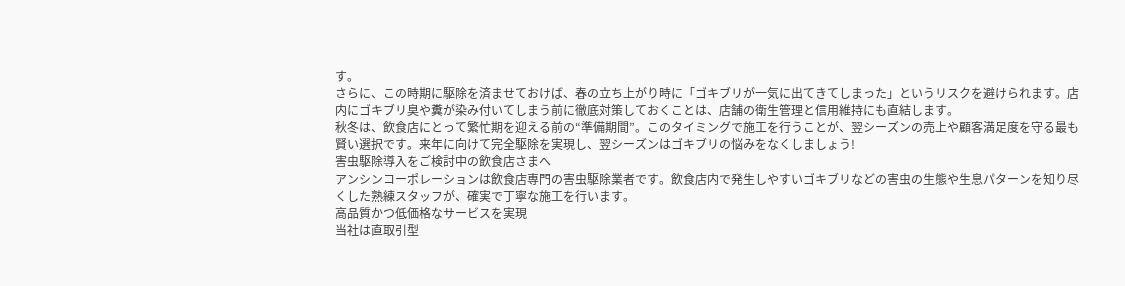す。
さらに、この時期に駆除を済ませておけば、春の立ち上がり時に「ゴキブリが一気に出てきてしまった」というリスクを避けられます。店内にゴキブリ臭や糞が染み付いてしまう前に徹底対策しておくことは、店舗の衛生管理と信用維持にも直結します。
秋冬は、飲食店にとって繁忙期を迎える前の“準備期間”。このタイミングで施工を行うことが、翌シーズンの売上や顧客満足度を守る最も賢い選択です。来年に向けて完全駆除を実現し、翌シーズンはゴキブリの悩みをなくしましょう!
害虫駆除導入をご検討中の飲食店さまへ
アンシンコーポレーションは飲食店専門の害虫駆除業者です。飲食店内で発生しやすいゴキブリなどの害虫の生態や生息パターンを知り尽くした熟練スタッフが、確実で丁寧な施工を行います。
高品質かつ低価格なサービスを実現
当社は直取引型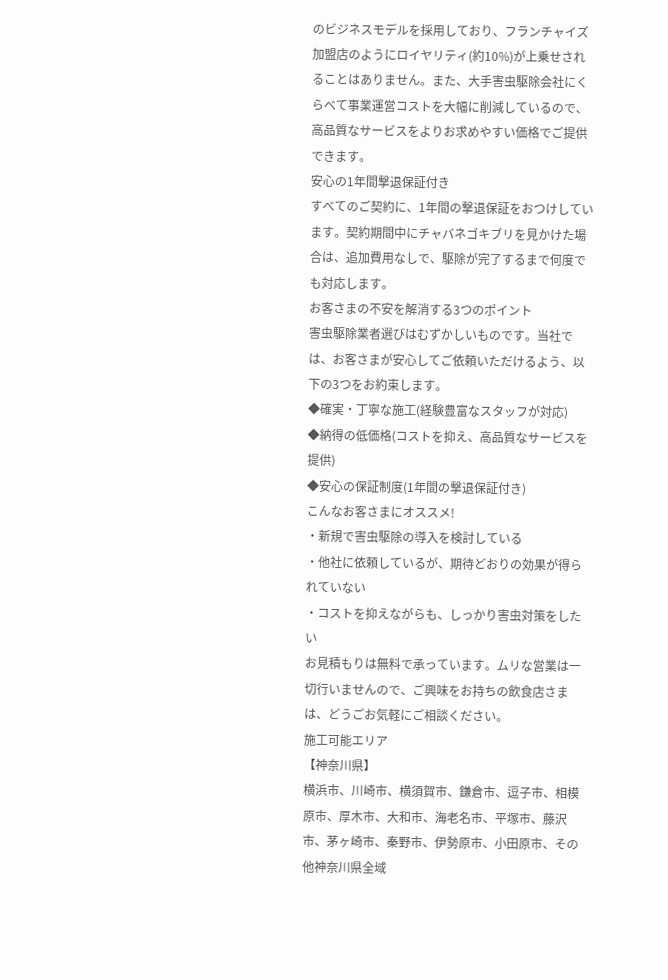のビジネスモデルを採用しており、フランチャイズ加盟店のようにロイヤリティ(約10%)が上乗せされることはありません。また、大手害虫駆除会社にくらべて事業運営コストを大幅に削減しているので、高品質なサービスをよりお求めやすい価格でご提供できます。
安心の1年間撃退保証付き
すべてのご契約に、1年間の撃退保証をおつけしています。契約期間中にチャバネゴキブリを見かけた場合は、追加費用なしで、駆除が完了するまで何度でも対応します。
お客さまの不安を解消する3つのポイント
害虫駆除業者選びはむずかしいものです。当社では、お客さまが安心してご依頼いただけるよう、以下の3つをお約束します。
◆確実・丁寧な施工(経験豊富なスタッフが対応)
◆納得の低価格(コストを抑え、高品質なサービスを提供)
◆安心の保証制度(1年間の撃退保証付き)
こんなお客さまにオススメ!
・新規で害虫駆除の導入を検討している
・他社に依頼しているが、期待どおりの効果が得られていない
・コストを抑えながらも、しっかり害虫対策をしたい
お見積もりは無料で承っています。ムリな営業は一切行いませんので、ご興味をお持ちの飲食店さまは、どうごお気軽にご相談ください。
施工可能エリア
【神奈川県】
横浜市、川崎市、横須賀市、鎌倉市、逗子市、相模原市、厚木市、大和市、海老名市、平塚市、藤沢市、茅ヶ崎市、秦野市、伊勢原市、小田原市、その他神奈川県全域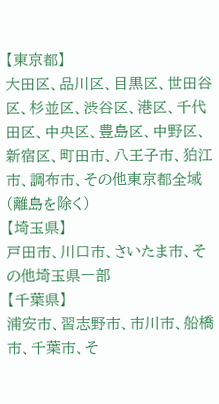【東京都】
大田区、品川区、目黒区、世田谷区、杉並区、渋谷区、港区、千代田区、中央区、豊島区、中野区、新宿区、町田市、八王子市、狛江市、調布市、その他東京都全域(離島を除く)
【埼玉県】
戸田市、川口市、さいたま市、その他埼玉県一部
【千葉県】
浦安市、習志野市、市川市、船橋市、千葉市、そ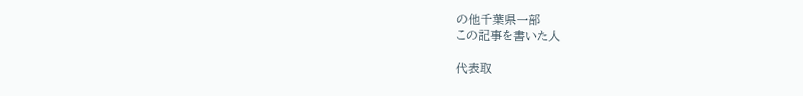の他千葉県一部
この記事を書いた人

代表取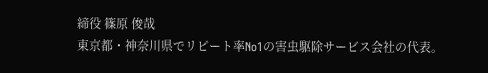締役 篠原 俊哉
東京都・神奈川県でリピート率No1の害虫駆除サービス会社の代表。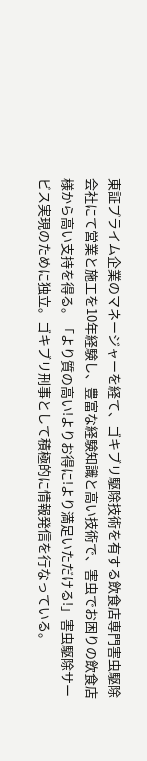東証プライム企業のマネージャーを経て、ゴキブリ駆除技術を有する飲食店専門害虫駆除会社にて営業と施工を10年経験し、豊富な経験知識と高い技術で、害虫でお困りの飲食店様から高い支持を得る。「より質の高い!よりお得に!より満足いただける!」害虫駆除サービス実現のために独立。ゴキブリ刑事として積極的に情報発信を行なっている。